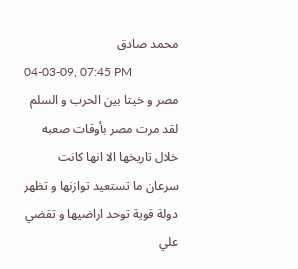محمد صادق
04-03-09, 07:45 PM
مصر و خيتا بين الحرب و السلم
لقد مرت مصر بأوقات صعبه خلال تاريخها الا انها كانت سرعان ما تستعيد توازنها و تظهر دولة قوية توحد اراضيها و تقضي علي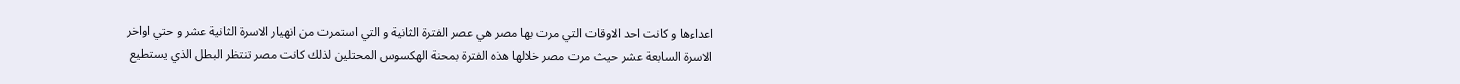اعداءها و كانت احد الاوقات التي مرت بها مصر هي عصر الفترة الثانية و التي استمرت من انهيار الاسرة الثانية عشر و حتي اواخر الاسرة السابعة عشر حيث مرت مصر خلالها هذه الفترة بمحنة الهكسوس المحتلين لذلك كانت مصر تنتظر البطل الذي يستطيع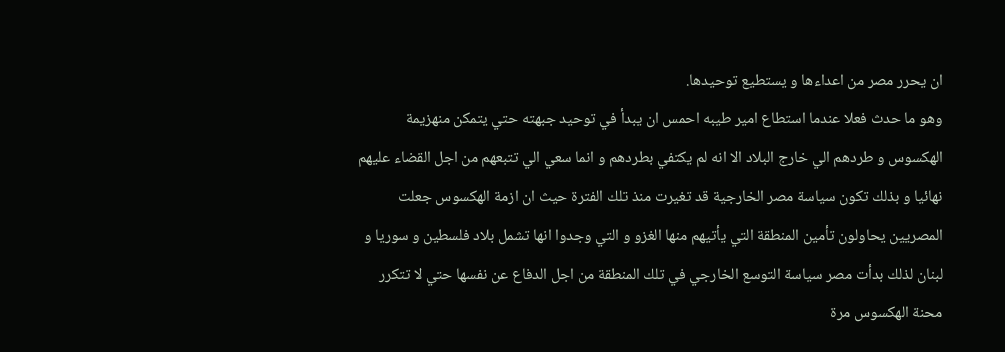ان يحرر مصر من اعداءها و يستطيع توحيدها.
وهو ما حدث فعلا عندما استطاع امير طيبه احمس ان يبدأ في توحيد جبهته حتي يتمكن منهزيمة الهكسوس و طردهم الي خارج البلاد الا انه لم يكتفي بطردهم و انما سعي الي تتبعهم من اجل القضاء عليهم نهائيا و بذلك تكون سياسة مصر الخارجية قد تغيرت منذ تلك الفترة حيث ان ازمة الهكسوس جعلت المصريين يحاولون تأمين المنطقة التي يأتيهم منها الغزو و التي وجدوا انها تشمل بلاد فلسطين و سوريا و لبنان لذلك بدأت مصر سياسة التوسع الخارجي في تلك المنطقة من اجل الدفاع عن نفسها حتي لا تتكرر محنة الهكسوس مرة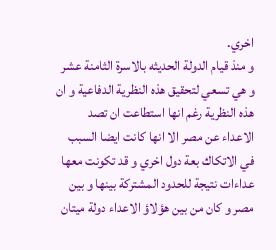اخري.
و منذ قيام الدولة الحديثه بالاسرة الثامنة عشر و هي تسعي لتحقيق هذه النظرية الدفاعية و ان هذه النظرية رغم انها استطاعت ان تصد الاعداء عن مصر الا انها كانت ايضا السبب في الاتكاك بعة دول اخري و قد تكونت معها عداءات نتيجة للحدود المشتركة بينها و بين مصر و كان من بين هؤلاؤ الاعداء دولة ميتان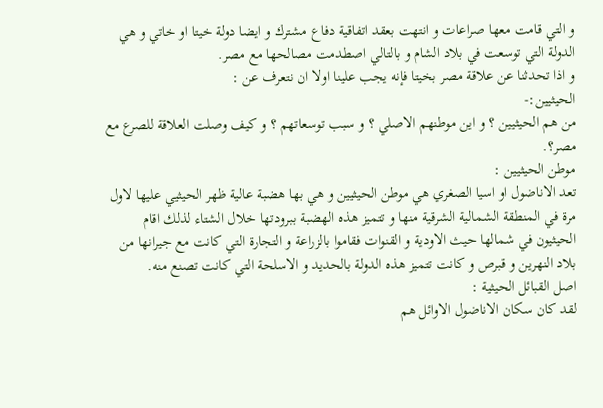و التي قامت معها صراعات و انتهت بعقد اتفاقية دفاع مشترك و ايضا دولة خيتا او خاتي و هي الدولة التي توسعت في بلاد الشام و بالتالي اصطدمت مصالحها مع مصر.
و اذا تحدثنا عن علاقة مصر بخيتا فإنه يجب علينا اولا ان نتعرف عن :
الحيثيين:-
من هم الحيثيين ؟ و اين موطنهم الاصلي ؟ و سبب توسعاتهم ؟ و كيف وصلت العلاقة للصرع مع مصر؟.
موطن الحيثيين :
تعد الاناضول او اسيا الصغري هي موطن الحيثيين و هي بها هضبة عالية ظهر الحيثيي عليها لاول مرة في المنطقة الشمالية الشرقية منها و تتميز هذه الهضبة ببرودتها خلال الشتاء لذلك اقام الحيثيون في شمالها حيث الاودية و القنوات فقاموا بالزراعة و التجارة التي كانت مع جيرانها من بلاد النهرين و قبرص و كانت تتميز هذه الدولة بالحديد و الاسلحة التي كانت تصنع منه.
اصل القبائل الحيثية :
لقد كان سكان الاناضول الاوائل هم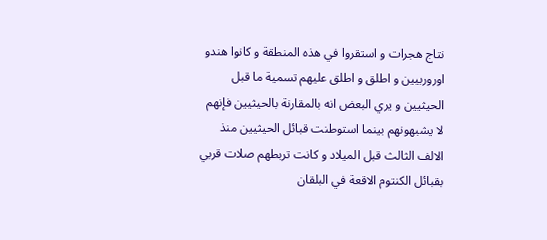نتاج هجرات و استقروا في هذه المنطقة و كانوا هندو اوروربيين و اطلق و اطلق عليهم تسمية ما قبل الحيثيين و يري البعض انه بالمقارنة بالحيثيين فإنهم لا يشبهونهم بينما استوطنت قبائل الحيثيين منذ الالف الثالث قبل الميلاد و كانت تربطهم صلات قربي بقبائل الكنتوم الاقعة في البلقان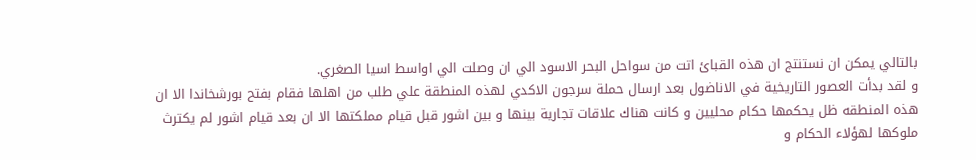بالتالي يمكن ان نستنتج ان هذه القبائ اتت من سواحل البحر الاسود الي ان وصلت الي اواسط اسيا الصغري.
و لقد بدأت العصور التاريخية في الاناضول بعد ارسال حملة سرجون الاكدي لهذه المنطقة علي طلب من اهلها فقام بفتح بورشخاندا الا ان هذه المنطقه ظل يحكمها حكام محليين و كانت هناك علاقات تجارية بينها و بين اشور قبل قيام مملكتها الا ان بعد قيام اشور لم يكترث ملوكها لهؤلاء الحكام و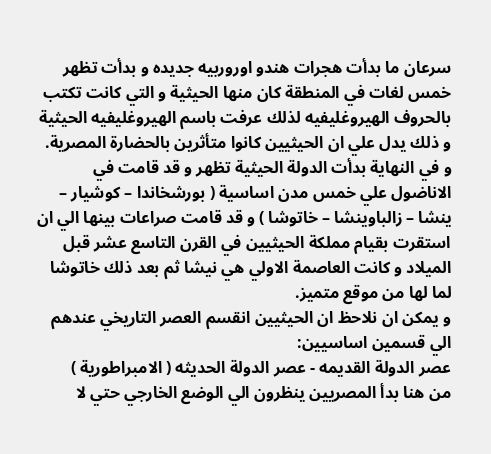سرعان ما بدأت هجرات هندو اوروربيه جديده و بدأت تظهر خمس لغات في المنطقة كان منها الحيثية و التي كانت تكتب بالحروف الهيروغليفيه لذلك عرفت باسم الهيروغليفيه الحيثية و ذلك يدل علي ان الحيثيين كانوا متأثرين بالحضارة المصرية.
و في النهاية بدأت الدولة الحيثية تظهر و قد قامت في الاناضول علي خمس مدن اساسية ( بورشخاندا – كوشيار – ينشا – زالباوينشا – خاتوشا ) و قد قامت صراعات بينها الي ان استقرت بقيام مملكة الحيثيين في القرن التاسع عشر قبل الميلاد و كانت العاصمة الاولي هي نيشا ثم بعد ذلك خاتوشا لما لها من موقع متميز.
و يمكن ان نلاحظ ان الحيثيين انقسم العصر التاريخي عندهم الي قسمين اساسيين:
عصر الدولة القديمه - عصر الدولة الحديثه ( الامبراطورية )
من هنا بدأ المصريين ينظرون الي الوضع الخارجي حتي لا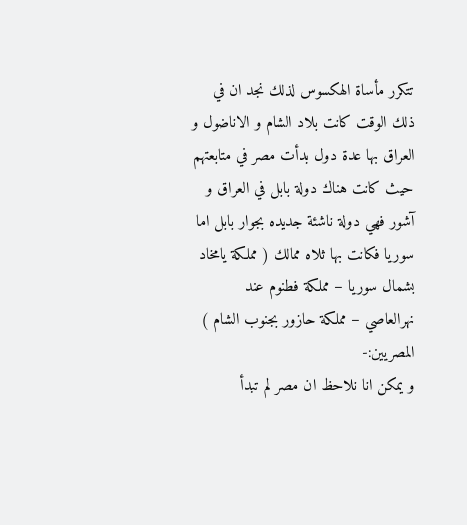تتكرر مأساة الهكسوس لذلك نجد ان في ذلك الوقت كانت بلاد الشام و الاناضول و العراق بها عدة دول بدأت مصر في متابعتهم حيث كانت هناك دولة بابل في العراق و آشور فهي دولة ناشئة جديده بجوار بابل اما سوريا فكانت بها ثلاه ممالك ( مملكة يامخاد بشمال سوريا – مملكة فطنوم عند نهرالعاصي – مملكة حازور بجنوب الشام )
المصريين:-
و يمكن انا نلاحظ ان مصر لم تبدأ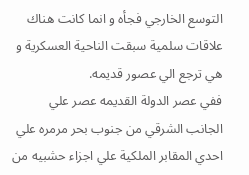التوسع الخارجي فجأه و انما كانت هناك علاقات سلمية سبقت الناحية العسكرية و هي ترجع الي عصور قديمه.
ففي عصر الدولة القديمه عصر علي الجانب الشرقي من جنوب بحر مرمره علي احدي المقابر الملكية علي اجزاء حشبيه من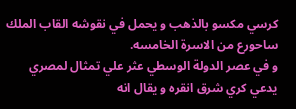كرسي مكسو بالذهب و يحمل في نقوشه القاب الملك ساحورع من الاسرة الخامسه.
و في عصر الدولة الوسطي عثر علي تمثال لمصري يدعي كري شرق انقره و يقال انه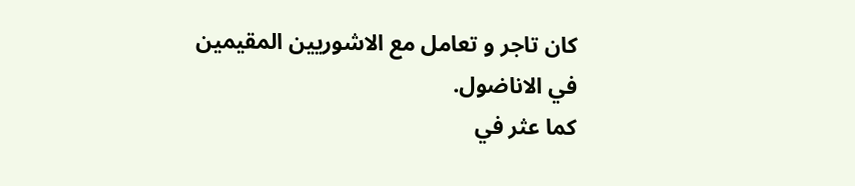كان تاجر و تعامل مع الاشوريين المقيمين في الاناضول.
كما عثر في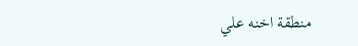منطقة اخنه علي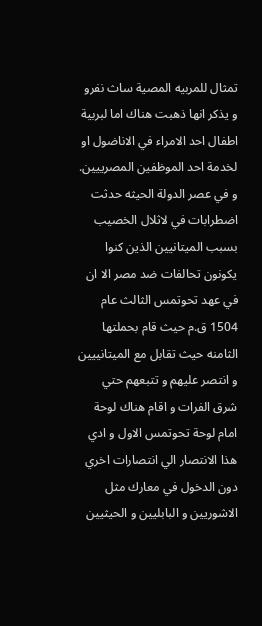تمثال للمربيه المصية ساث نفرو و يذكر انها ذهبت هناك اما لبربية اطفال احد الامراء في الاناضول او لخدمة احد الموظفين المصرييين.
و في عصر الدولة الحيثه حدثت اضطرابات في لاثلال الخصيب بسبب الميتانيين الذين كنوا يكونون تحالفات ضد مصر الا ان في عهد تحوتمس الثالث عام 1504 ق.م حيث قام بحملتها الثامنه حيث تقابل مع الميتانييين و انتصر عليهم و تتبعهم حتي شرق الفرات و اقام هناك لوحة امام لوحة تحوتمس الاول و ادي هذا الانتصار الي انتصارات اخري دون الدخول في معارك مثل الاشوريين و البابليين و الحيثيين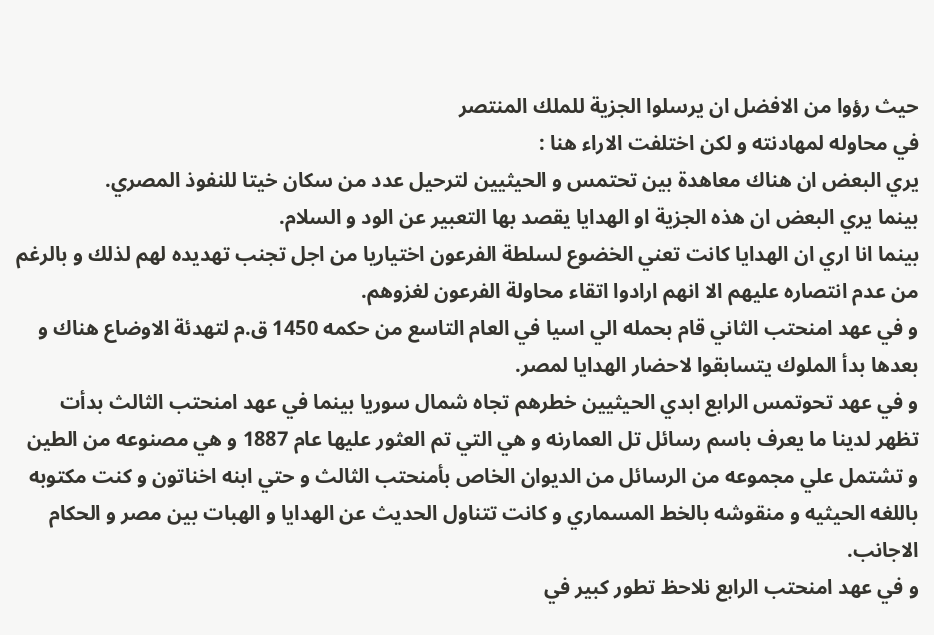حيث رؤوا من الافضل ان يرسلوا الجزية للملك المنتصر
في محاوله لمهادنته و لكن اختلفت الاراء هنا :
يري البعض ان هناك معاهدة بين تحتمس و الحيثيين لترحيل عدد من سكان خيتا للنفوذ المصري.
بينما يري البعض ان هذه الجزية او الهدايا يقصد بها التعبير عن الود و السلام.
بينما انا اري ان الهدايا كانت تعني الخضوع لسلطة الفرعون اختياريا من اجل تجنب تهديده لهم لذلك و بالرغم من عدم انتصاره عليهم الا انهم ارادوا اتقاء محاولة الفرعون لغزوهم.
و في عهد امنحتب الثاني قام بحمله الي اسيا في العام التاسع من حكمه 1450 ق.م لتهدئة الاوضاع هناك و بعدها بدأ الملوك يتسابقوا لاحضار الهدايا لمصر.
و في عهد تحوتمس الرابع ابدي الحيثيين خطرهم تجاه شمال سوريا بينما في عهد امنحتب الثالث بدأت تظهر لدينا ما يعرف باسم رسائل تل العمارنه و هي التي تم العثور عليها عام 1887 و هي مصنوعه من الطين و تشتمل علي مجموعه من الرسائل من الديوان الخاص بأمنحتب الثالث و حتي ابنه اخناتون و كنت مكتوبه باللغه الحيثيه و منقوشه بالخط المسماري و كانت تتناول الحديث عن الهدايا و الهبات بين مصر و الحكام الاجانب.
و في عهد امنحتب الرابع نلاحظ تطور كبير في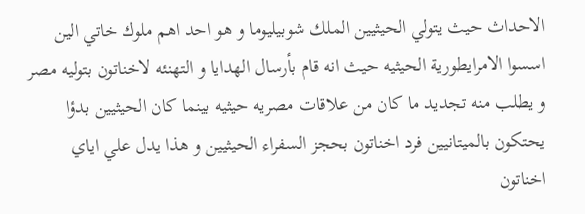الاحداث حيث يتولي الحيثيين الملك شوبيليوما و هو احد اهم ملوك خاتي الين اسسوا الامرايطورية الحيثيه حيث انه قام بأرسال الهدايا و التهنئه لاخناتون بتوليه مصر و يطلب منه تجديد ما كان من علاقات مصريه حيثيه بينما كان الحيثيين بدؤا يحتكون بالميتانيين فرد اخناتون بحجز السفراء الحيثيين و هذا يدل علي اياي اخناتون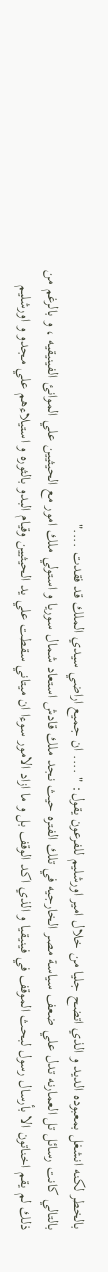بالخطر لكنه انشغل بمعبوده الديد و الذي اتضح جليا من خلال امير اورشليم للفرعون يقول: " .... ان جميع اراضي سيدي الملك قد فقدت ...."
بالتالي كانت رسائل تل العمارنه تدل علي ضعف سياسة مصر الخارجيه في تلك الفتره حيث نجد ملك قادش استعاد شمال سوريا و استولي ملك امور مع الحيثيين علي الموانئ الفينيقيه ، و بالرغم من ذلك لم يقم اخناتون الا بأرسال رسول لبحث الموقف في فينيقيا و الذي اكد الوقف بل و ما ازاد الامور سوءا ان ميتاني سقطت علي يد الحيثيين وقيام البدو بالثوره و استيلاءهم علي مجدو و اورشليم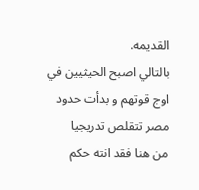القديمه.
بالتالي اصبح الحيثيين في اوج قوتهم و بدأت حدود مصر تتقلص تدريجيا
من هنا فقد انته حكم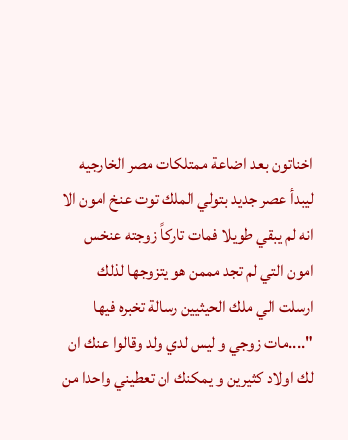اخناتون بعد اضاعة ممتلكات مصر الخارجيه ليبدأ عصر جديد بتولي الملك توت عنخ امون الا انه لم يبقي طويلا فمات تاركاً زوجته عنخس امون التي لم تجد مممن هو يتزوجها لذلك ارسلت الي ملك الحيثيين رسالة تخبره فيها "....مات زوجي و ليس لدي ولد وقالوا عنك ان لك اولاد كثيرين و يمكنك ان تعطيني واحدا من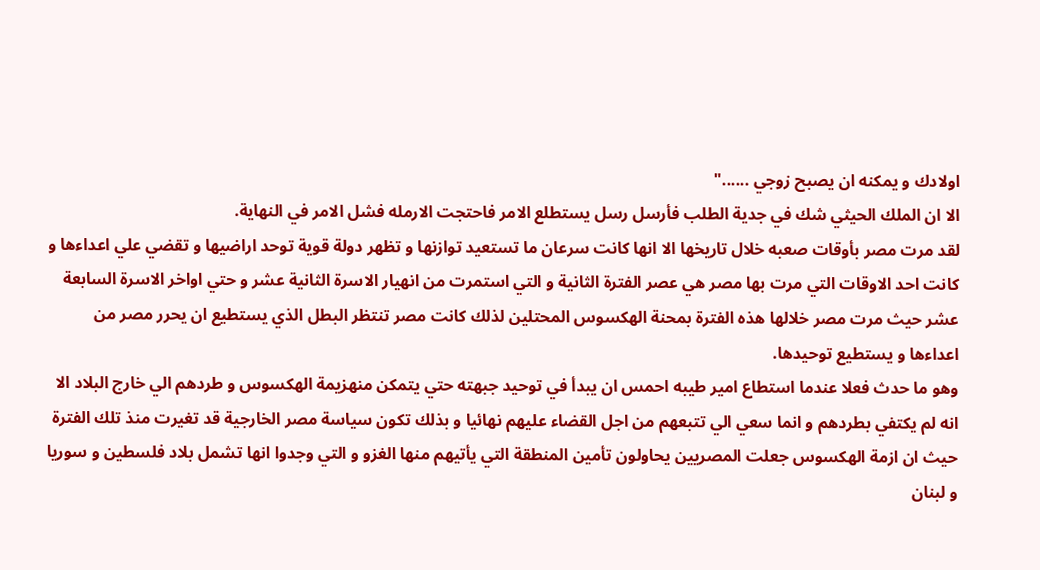اولادك و يمكنه ان يصبح زوجي ......"
الا ان الملك الحيثي شك في جدية الطلب فأرسل رسل يستطلع الامر فاحتجت الارمله فشل الامر في النهاية.
لقد مرت مصر بأوقات صعبه خلال تاريخها الا انها كانت سرعان ما تستعيد توازنها و تظهر دولة قوية توحد اراضيها و تقضي علي اعداءها و كانت احد الاوقات التي مرت بها مصر هي عصر الفترة الثانية و التي استمرت من انهيار الاسرة الثانية عشر و حتي اواخر الاسرة السابعة عشر حيث مرت مصر خلالها هذه الفترة بمحنة الهكسوس المحتلين لذلك كانت مصر تنتظر البطل الذي يستطيع ان يحرر مصر من اعداءها و يستطيع توحيدها.
وهو ما حدث فعلا عندما استطاع امير طيبه احمس ان يبدأ في توحيد جبهته حتي يتمكن منهزيمة الهكسوس و طردهم الي خارج البلاد الا انه لم يكتفي بطردهم و انما سعي الي تتبعهم من اجل القضاء عليهم نهائيا و بذلك تكون سياسة مصر الخارجية قد تغيرت منذ تلك الفترة حيث ان ازمة الهكسوس جعلت المصريين يحاولون تأمين المنطقة التي يأتيهم منها الغزو و التي وجدوا انها تشمل بلاد فلسطين و سوريا و لبنان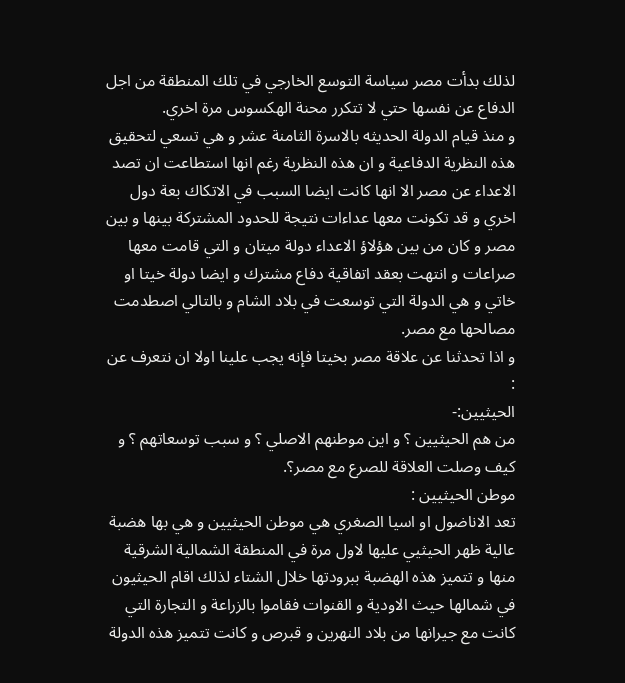لذلك بدأت مصر سياسة التوسع الخارجي في تلك المنطقة من اجل الدفاع عن نفسها حتي لا تتكرر محنة الهكسوس مرة اخري.
و منذ قيام الدولة الحديثه بالاسرة الثامنة عشر و هي تسعي لتحقيق هذه النظرية الدفاعية و ان هذه النظرية رغم انها استطاعت ان تصد الاعداء عن مصر الا انها كانت ايضا السبب في الاتكاك بعة دول اخري و قد تكونت معها عداءات نتيجة للحدود المشتركة بينها و بين مصر و كان من بين هؤلاؤ الاعداء دولة ميتان و التي قامت معها صراعات و انتهت بعقد اتفاقية دفاع مشترك و ايضا دولة خيتا او خاتي و هي الدولة التي توسعت في بلاد الشام و بالتالي اصطدمت مصالحها مع مصر.
و اذا تحدثنا عن علاقة مصر بخيتا فإنه يجب علينا اولا ان نتعرف عن :
الحيثيين:-
من هم الحيثيين ؟ و اين موطنهم الاصلي ؟ و سبب توسعاتهم ؟ و كيف وصلت العلاقة للصرع مع مصر؟.
موطن الحيثيين :
تعد الاناضول او اسيا الصغري هي موطن الحيثيين و هي بها هضبة عالية ظهر الحيثيي عليها لاول مرة في المنطقة الشمالية الشرقية منها و تتميز هذه الهضبة ببرودتها خلال الشتاء لذلك اقام الحيثيون في شمالها حيث الاودية و القنوات فقاموا بالزراعة و التجارة التي كانت مع جيرانها من بلاد النهرين و قبرص و كانت تتميز هذه الدولة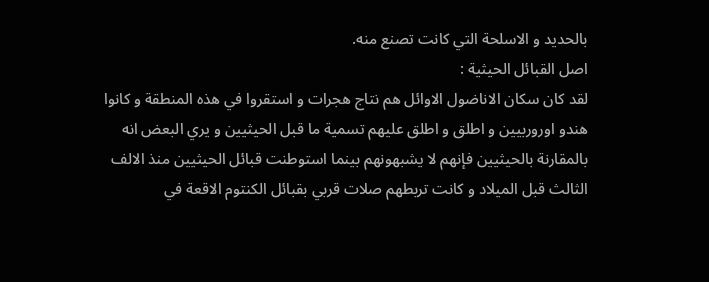بالحديد و الاسلحة التي كانت تصنع منه.
اصل القبائل الحيثية :
لقد كان سكان الاناضول الاوائل هم نتاج هجرات و استقروا في هذه المنطقة و كانوا هندو اوروربيين و اطلق و اطلق عليهم تسمية ما قبل الحيثيين و يري البعض انه بالمقارنة بالحيثيين فإنهم لا يشبهونهم بينما استوطنت قبائل الحيثيين منذ الالف الثالث قبل الميلاد و كانت تربطهم صلات قربي بقبائل الكنتوم الاقعة في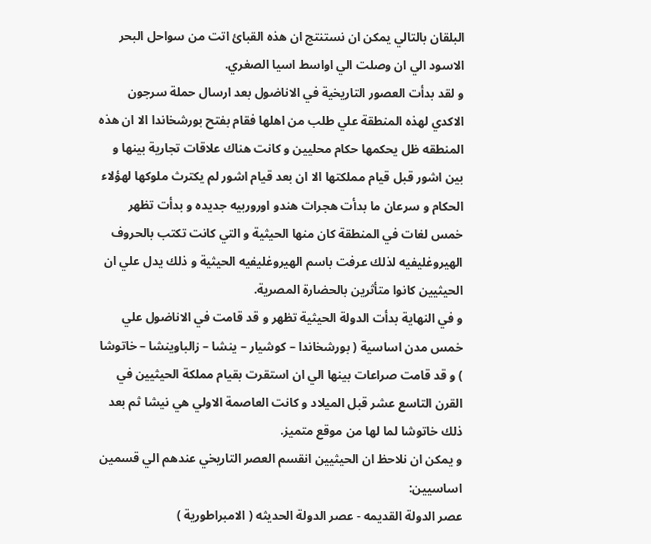البلقان بالتالي يمكن ان نستنتج ان هذه القبائ اتت من سواحل البحر الاسود الي ان وصلت الي اواسط اسيا الصغري.
و لقد بدأت العصور التاريخية في الاناضول بعد ارسال حملة سرجون الاكدي لهذه المنطقة علي طلب من اهلها فقام بفتح بورشخاندا الا ان هذه المنطقه ظل يحكمها حكام محليين و كانت هناك علاقات تجارية بينها و بين اشور قبل قيام مملكتها الا ان بعد قيام اشور لم يكترث ملوكها لهؤلاء الحكام و سرعان ما بدأت هجرات هندو اوروربيه جديده و بدأت تظهر خمس لغات في المنطقة كان منها الحيثية و التي كانت تكتب بالحروف الهيروغليفيه لذلك عرفت باسم الهيروغليفيه الحيثية و ذلك يدل علي ان الحيثيين كانوا متأثرين بالحضارة المصرية.
و في النهاية بدأت الدولة الحيثية تظهر و قد قامت في الاناضول علي خمس مدن اساسية ( بورشخاندا – كوشيار – ينشا – زالباوينشا – خاتوشا ) و قد قامت صراعات بينها الي ان استقرت بقيام مملكة الحيثيين في القرن التاسع عشر قبل الميلاد و كانت العاصمة الاولي هي نيشا ثم بعد ذلك خاتوشا لما لها من موقع متميز.
و يمكن ان نلاحظ ان الحيثيين انقسم العصر التاريخي عندهم الي قسمين اساسيين:
عصر الدولة القديمه - عصر الدولة الحديثه ( الامبراطورية )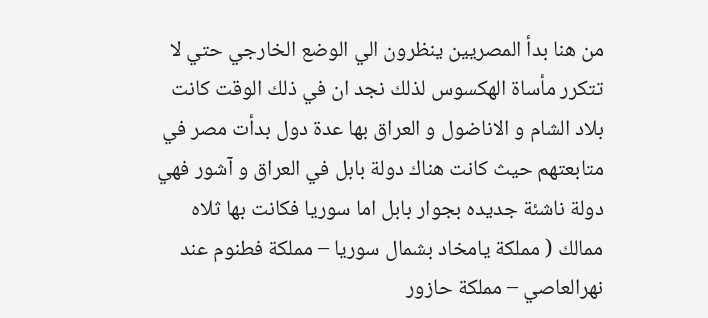من هنا بدأ المصريين ينظرون الي الوضع الخارجي حتي لا تتكرر مأساة الهكسوس لذلك نجد ان في ذلك الوقت كانت بلاد الشام و الاناضول و العراق بها عدة دول بدأت مصر في متابعتهم حيث كانت هناك دولة بابل في العراق و آشور فهي دولة ناشئة جديده بجوار بابل اما سوريا فكانت بها ثلاه ممالك ( مملكة يامخاد بشمال سوريا – مملكة فطنوم عند نهرالعاصي – مملكة حازور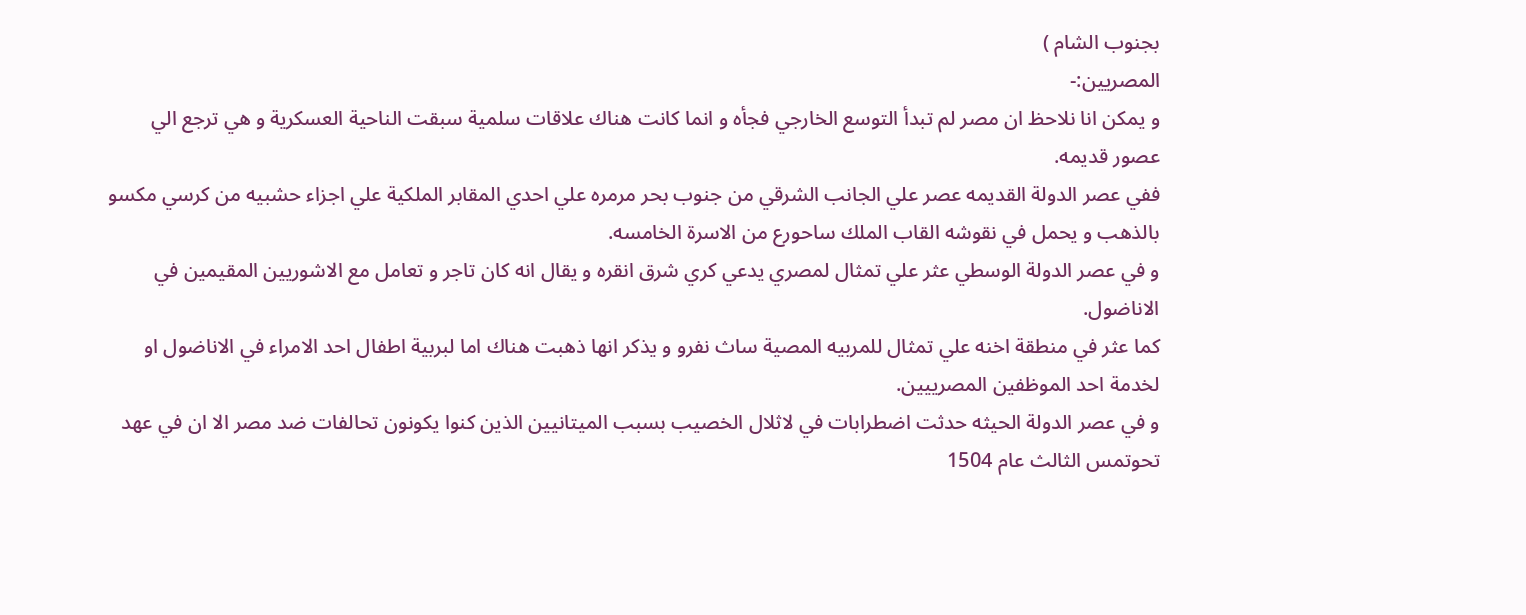بجنوب الشام )
المصريين:-
و يمكن انا نلاحظ ان مصر لم تبدأ التوسع الخارجي فجأه و انما كانت هناك علاقات سلمية سبقت الناحية العسكرية و هي ترجع الي عصور قديمه.
ففي عصر الدولة القديمه عصر علي الجانب الشرقي من جنوب بحر مرمره علي احدي المقابر الملكية علي اجزاء حشبيه من كرسي مكسو بالذهب و يحمل في نقوشه القاب الملك ساحورع من الاسرة الخامسه.
و في عصر الدولة الوسطي عثر علي تمثال لمصري يدعي كري شرق انقره و يقال انه كان تاجر و تعامل مع الاشوريين المقيمين في الاناضول.
كما عثر في منطقة اخنه علي تمثال للمربيه المصية ساث نفرو و يذكر انها ذهبت هناك اما لبربية اطفال احد الامراء في الاناضول او لخدمة احد الموظفين المصرييين.
و في عصر الدولة الحيثه حدثت اضطرابات في لاثلال الخصيب بسبب الميتانيين الذين كنوا يكونون تحالفات ضد مصر الا ان في عهد تحوتمس الثالث عام 1504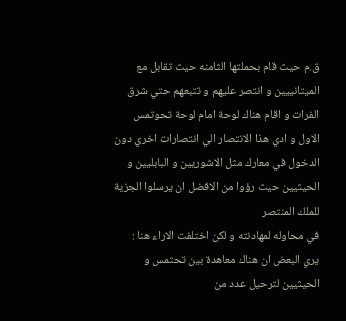ق.م حيث قام بحملتها الثامنه حيث تقابل مع الميتانييين و انتصر عليهم و تتبعهم حتي شرق الفرات و اقام هناك لوحة امام لوحة تحوتمس الاول و ادي هذا الانتصار الي انتصارات اخري دون الدخول في معارك مثل الاشوريين و البابليين و الحيثيين حيث رؤوا من الافضل ان يرسلوا الجزية للملك المنتصر
في محاوله لمهادنته و لكن اختلفت الاراء هنا :
يري البعض ان هناك معاهدة بين تحتمس و الحيثيين لترحيل عدد من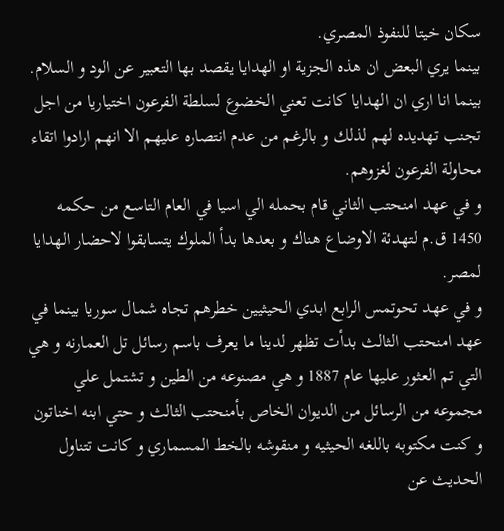سكان خيتا للنفوذ المصري.
بينما يري البعض ان هذه الجزية او الهدايا يقصد بها التعبير عن الود و السلام.
بينما انا اري ان الهدايا كانت تعني الخضوع لسلطة الفرعون اختياريا من اجل تجنب تهديده لهم لذلك و بالرغم من عدم انتصاره عليهم الا انهم ارادوا اتقاء محاولة الفرعون لغزوهم.
و في عهد امنحتب الثاني قام بحمله الي اسيا في العام التاسع من حكمه 1450 ق.م لتهدئة الاوضاع هناك و بعدها بدأ الملوك يتسابقوا لاحضار الهدايا لمصر.
و في عهد تحوتمس الرابع ابدي الحيثيين خطرهم تجاه شمال سوريا بينما في عهد امنحتب الثالث بدأت تظهر لدينا ما يعرف باسم رسائل تل العمارنه و هي التي تم العثور عليها عام 1887 و هي مصنوعه من الطين و تشتمل علي مجموعه من الرسائل من الديوان الخاص بأمنحتب الثالث و حتي ابنه اخناتون و كنت مكتوبه باللغه الحيثيه و منقوشه بالخط المسماري و كانت تتناول الحديث عن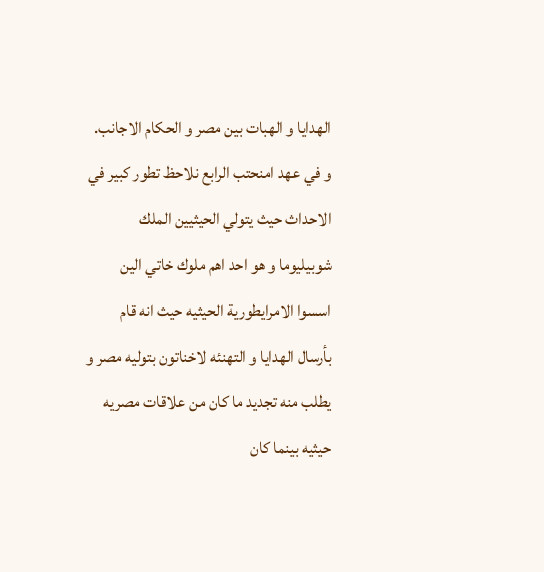الهدايا و الهبات بين مصر و الحكام الاجانب.
و في عهد امنحتب الرابع نلاحظ تطور كبير في الاحداث حيث يتولي الحيثيين الملك شوبيليوما و هو احد اهم ملوك خاتي الين اسسوا الامرايطورية الحيثيه حيث انه قام بأرسال الهدايا و التهنئه لاخناتون بتوليه مصر و يطلب منه تجديد ما كان من علاقات مصريه حيثيه بينما كان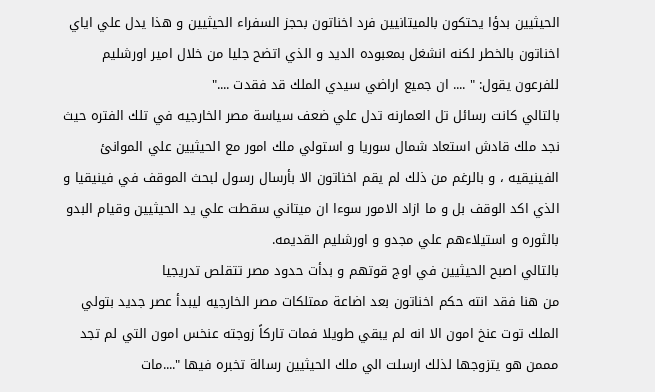الحيثيين بدؤا يحتكون بالميتانيين فرد اخناتون بحجز السفراء الحيثيين و هذا يدل علي اياي اخناتون بالخطر لكنه انشغل بمعبوده الديد و الذي اتضح جليا من خلال امير اورشليم للفرعون يقول: " .... ان جميع اراضي سيدي الملك قد فقدت ...."
بالتالي كانت رسائل تل العمارنه تدل علي ضعف سياسة مصر الخارجيه في تلك الفتره حيث نجد ملك قادش استعاد شمال سوريا و استولي ملك امور مع الحيثيين علي الموانئ الفينيقيه ، و بالرغم من ذلك لم يقم اخناتون الا بأرسال رسول لبحث الموقف في فينيقيا و الذي اكد الوقف بل و ما ازاد الامور سوءا ان ميتاني سقطت علي يد الحيثيين وقيام البدو بالثوره و استيلاءهم علي مجدو و اورشليم القديمه.
بالتالي اصبح الحيثيين في اوج قوتهم و بدأت حدود مصر تتقلص تدريجيا
من هنا فقد انته حكم اخناتون بعد اضاعة ممتلكات مصر الخارجيه ليبدأ عصر جديد بتولي الملك توت عنخ امون الا انه لم يبقي طويلا فمات تاركاً زوجته عنخس امون التي لم تجد مممن هو يتزوجها لذلك ارسلت الي ملك الحيثيين رسالة تخبره فيها "....مات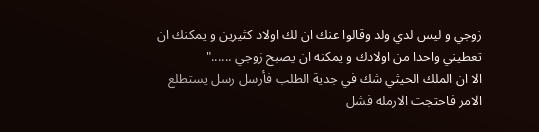زوجي و ليس لدي ولد وقالوا عنك ان لك اولاد كثيرين و يمكنك ان تعطيني واحدا من اولادك و يمكنه ان يصبح زوجي ......"
الا ان الملك الحيثي شك في جدية الطلب فأرسل رسل يستطلع الامر فاحتجت الارمله فشل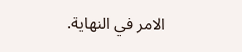الامر في النهاية.